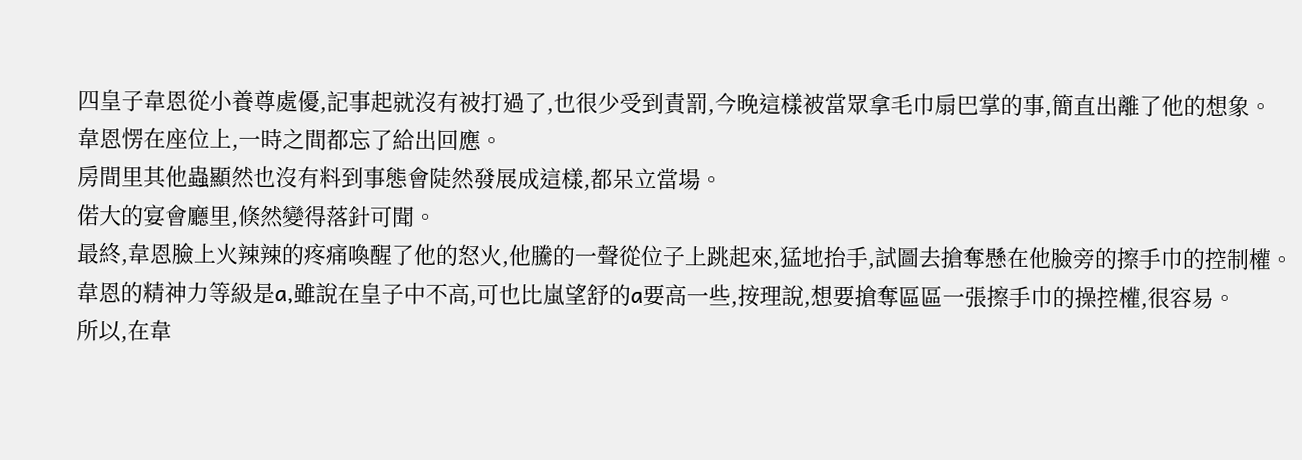四皇子韋恩從小養尊處優,記事起就沒有被打過了,也很少受到責罰,今晚這樣被當眾拿毛巾扇巴掌的事,簡直出離了他的想象。
韋恩愣在座位上,一時之間都忘了給出回應。
房間里其他蟲顯然也沒有料到事態會陡然發展成這樣,都呆立當場。
偌大的宴會廳里,倏然變得落針可聞。
最終,韋恩臉上火辣辣的疼痛喚醒了他的怒火,他騰的一聲從位子上跳起來,猛地抬手,試圖去搶奪懸在他臉旁的擦手巾的控制權。
韋恩的精神力等級是a,雖說在皇子中不高,可也比嵐望舒的a要高一些,按理說,想要搶奪區區一張擦手巾的操控權,很容易。
所以,在韋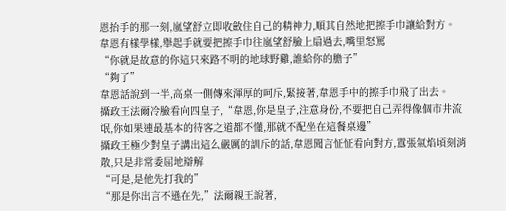恩抬手的那一刻,嵐望舒立即收斂住自己的精神力,順其自然地把擦手巾讓給對方。
韋恩有樣學樣,舉起手就要把擦手巾往嵐望舒臉上扇過去,嘴里怒罵
“你就是故意的你這只來路不明的地球野雞,誰給你的膽子”
“夠了”
韋恩話說到一半,高桌一側傳來渾厚的呵斥,緊接著,韋恩手中的擦手巾飛了出去。
攝政王法爾冷臉看向四皇子,“韋恩,你是皇子,注意身份,不要把自己弄得像個市井流氓,你如果連最基本的待客之道都不懂,那就不配坐在這餐桌邊”
攝政王極少對皇子講出這么嚴厲的訓斥的話,韋恩聞言怔怔看向對方,囂張氣焰頃刻消散,只是非常委屈地辯解
“可是,是他先打我的”
“那是你出言不遜在先,”法爾親王說著,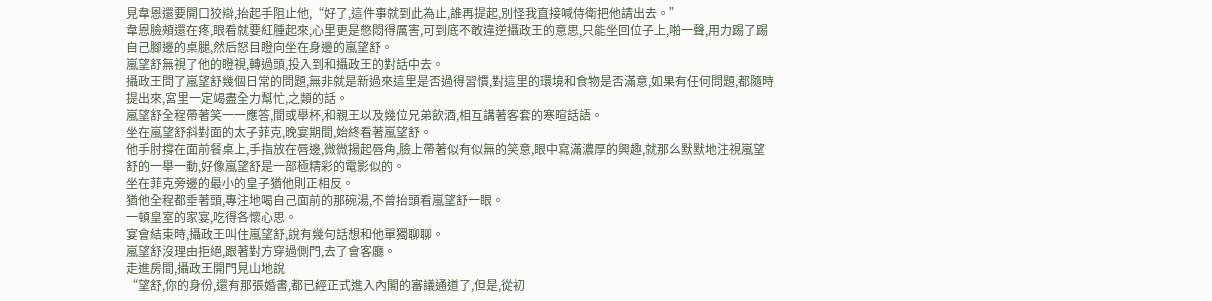見韋恩還要開口狡辯,抬起手阻止他,“好了,這件事就到此為止,誰再提起,別怪我直接喊侍衛把他請出去。”
韋恩臉頰還在疼,眼看就要紅腫起來,心里更是憋悶得厲害,可到底不敢違逆攝政王的意思,只能坐回位子上,啪一聲,用力踢了踢自己腳邊的桌腿,然后怒目瞪向坐在身邊的嵐望舒。
嵐望舒無視了他的瞪視,轉過頭,投入到和攝政王的對話中去。
攝政王問了嵐望舒幾個日常的問題,無非就是新過來這里是否過得習慣,對這里的環境和食物是否滿意,如果有任何問題,都隨時提出來,宮里一定竭盡全力幫忙,之類的話。
嵐望舒全程帶著笑一一應答,間或舉杯,和親王以及幾位兄弟飲酒,相互講著客套的寒暄話語。
坐在嵐望舒斜對面的太子菲克,晚宴期間,始終看著嵐望舒。
他手肘撐在面前餐桌上,手指放在唇邊,微微揚起唇角,臉上帶著似有似無的笑意,眼中寫滿濃厚的興趣,就那么默默地注視嵐望舒的一舉一動,好像嵐望舒是一部極精彩的電影似的。
坐在菲克旁邊的最小的皇子猶他則正相反。
猶他全程都垂著頭,專注地喝自己面前的那碗湯,不曾抬頭看嵐望舒一眼。
一頓皇室的家宴,吃得各懷心思。
宴會結束時,攝政王叫住嵐望舒,說有幾句話想和他單獨聊聊。
嵐望舒沒理由拒絕,跟著對方穿過側門,去了會客廳。
走進房間,攝政王開門見山地說
“望舒,你的身份,還有那張婚書,都已經正式進入內閣的審議通道了,但是,從初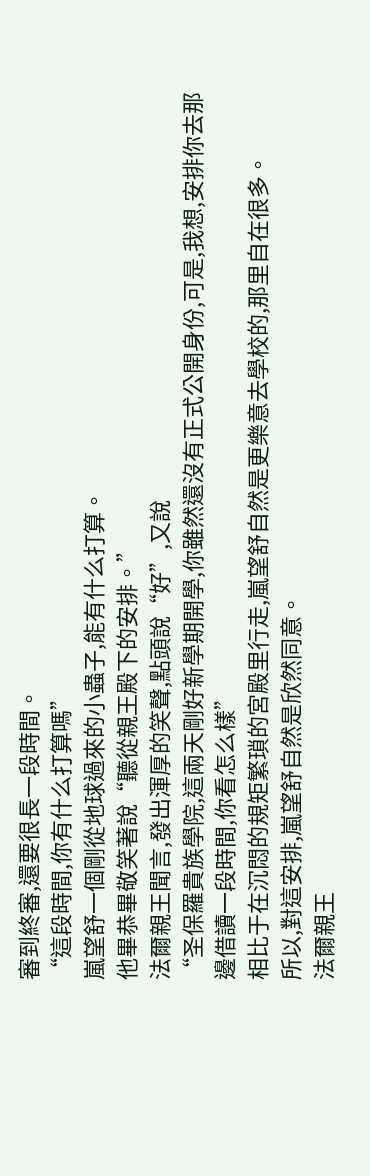審到終審,還要很長一段時間。
“這段時間,你有什么打算嗎”
嵐望舒一個剛從地球過來的小蟲子,能有什么打算。
他畢恭畢敬笑著說“聽從親王殿下的安排。”
法爾親王聞言,發出渾厚的笑聲,點頭說“好”,又說
“圣保羅貴族學院,這兩天剛好新學期開學,你雖然還沒有正式公開身份,可是,我想,安排你去那邊借讀一段時間,你看怎么樣”
相比于在沉悶的規矩繁瑣的宮殿里行走,嵐望舒自然是更樂意去學校的,那里自在很多。
所以,對這安排,嵐望舒自然是欣然同意。
法爾親王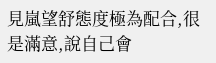見嵐望舒態度極為配合,很是滿意,說自己會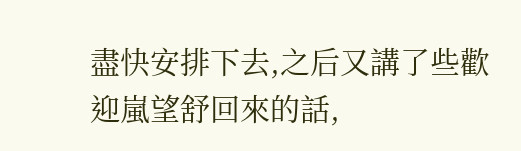盡快安排下去,之后又講了些歡迎嵐望舒回來的話,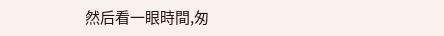然后看一眼時間,匆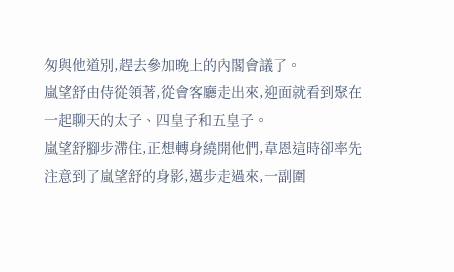匆與他道別,趕去參加晚上的內閣會議了。
嵐望舒由侍從領著,從會客廳走出來,迎面就看到聚在一起聊天的太子、四皇子和五皇子。
嵐望舒腳步滯住,正想轉身繞開他們,韋恩這時卻率先注意到了嵐望舒的身影,邁步走過來,一副圍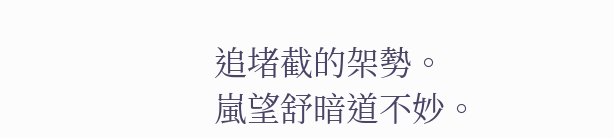追堵截的架勢。
嵐望舒暗道不妙。